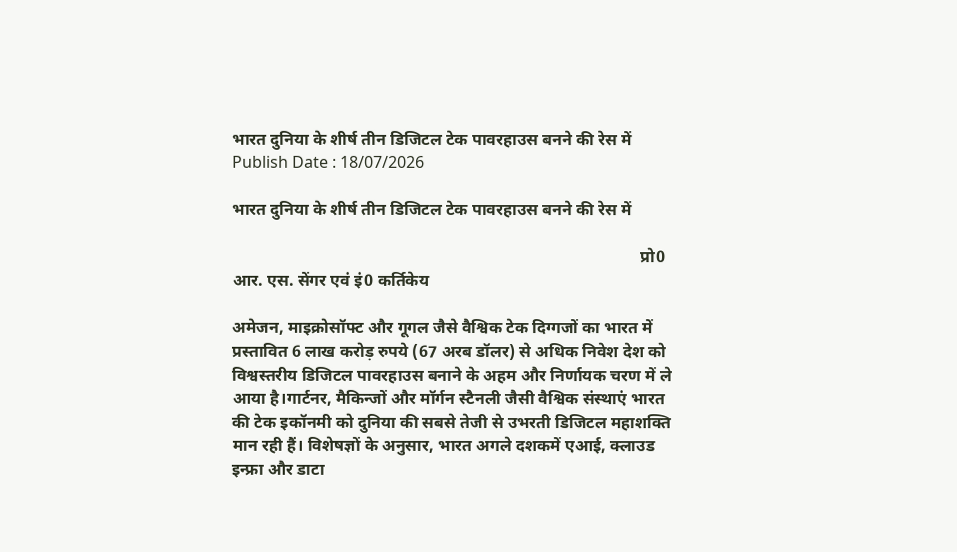भारत दुनिया के शीर्ष तीन डिजिटल टेक पावरहाउस बनने की रेस में      Publish Date : 18/07/2026

भारत दुनिया के शीर्ष तीन डिजिटल टेक पावरहाउस बनने की रेस में

                                                                                                  प्रो0 आर. एस. सेंगर एवं इं0 कर्तिकेय

अमेजन, माइक्रोसॉफ्ट और गूगल जैसे वैश्विक टेक दिग्गजों का भारत में प्रस्तावित 6 लाख करोड़ रुपये (67 अरब डॉलर) से अधिक निवेश देश को विश्वस्तरीय डिजिटल पावरहाउस बनाने के अहम और निर्णायक चरण में ले आया है।गार्टनर, मैकिन्जों और मॉर्गन स्टैनली जैसी वैश्विक संस्थाएं भारत की टेक इकॉनमी को दुनिया की सबसे तेजी से उभरती डिजिटल महाशक्ति मान रही हैं। विशेषज्ञों के अनुसार, भारत अगले दशकमें एआई, क्लाउड इन्फ्रा और डाटा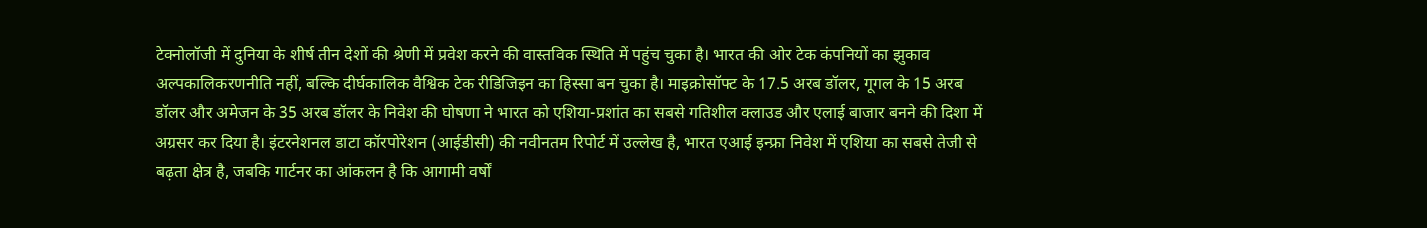टेक्नोलॉजी में दुनिया के शीर्ष तीन देशों की श्रेणी में प्रवेश करने की वास्तविक स्थिति में पहुंच चुका है। भारत की ओर टेक कंपनियों का झुकाव अल्पकालिकरणनीति नहीं, बल्कि दीर्घकालिक वैश्विक टेक रीडिजिइन का हिस्सा बन चुका है। माइक्रोसॉफ्ट के 17.5 अरब डॉलर, गूगल के 15 अरब डॉलर और अमेजन के 35 अरब डॉलर के निवेश की घोषणा ने भारत को एशिया-प्रशांत का सबसे गतिशील क्लाउड और एलाई बाजार बनने की दिशा में अग्रसर कर दिया है। इंटरनेशनल डाटा कॉरपोरेशन (आईडीसी) की नवीनतम रिपोर्ट में उल्लेख है, भारत एआई इन्फ्रा निवेश में एशिया का सबसे तेजी से बढ़ता क्षेत्र है, जबकि गार्टनर का आंकलन है कि आगामी वर्षों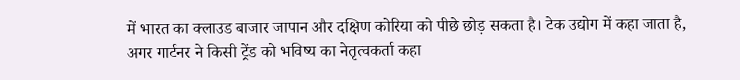में भारत का क्लाउड बाजार जापान और दक्षिण कोरिया को पीछे छोड़ सकता है। टेक उद्योग में कहा जाता है, अगर गार्टनर ने किसी ट्रेंड को भविष्य का नेतृत्वकर्ता कहा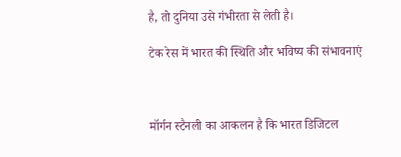है, तो दुनिया उसे गंभीरता से लेती है।

टेक रेस में भारत की स्थिति और भविष्य की संभावनाएं



मॉर्गन स्टैनली का आकलन है कि भारत डिजिटल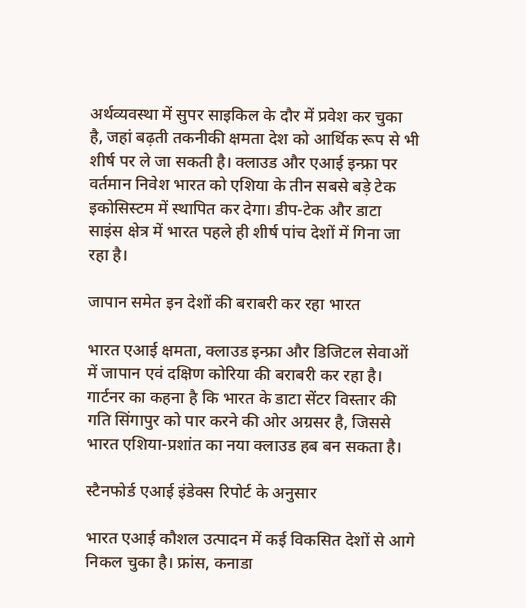अर्थव्यवस्था में सुपर साइकिल के दौर में प्रवेश कर चुका है, जहां बढ़‌ती तकनीकी क्षमता देश को आर्थिक रूप से भी शीर्ष पर ले जा सकती है। क्लाउड और एआई इन्फ्रा पर वर्तमान निवेश भारत को एशिया के तीन सबसे बड़े टेक इकोसिस्टम में स्थापित कर देगा। डीप-टेक और डाटा साइंस क्षेत्र में भारत पहले ही शीर्ष पांच देशों में गिना जा रहा है।

जापान समेत इन देशों की बराबरी कर रहा भारत

भारत एआई क्षमता, क्लाउड इन्फ्रा और डिजिटल सेवाओं में जापान एवं दक्षिण कोरिया की बराबरी कर रहा है। गार्टनर का कहना है कि भारत के डाटा सेंटर विस्तार की गति सिंगापुर को पार करने की ओर अग्रसर है, जिससे भारत एशिया-प्रशांत का नया क्लाउड हब बन सकता है।

स्टैनफोर्ड एआई इंडेक्स रिपोर्ट के अनुसार

भारत एआई कौशल उत्पादन में कई विकसित देशों से आगे निकल चुका है। फ्रांस, कनाडा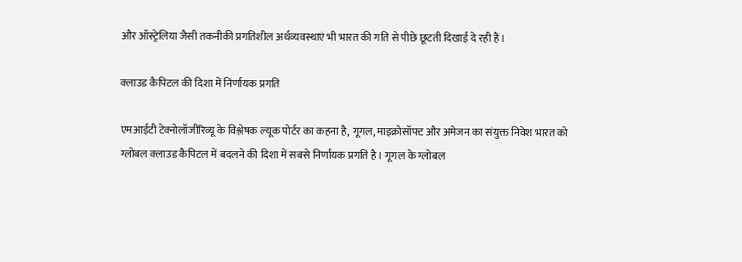और ऑस्ट्रेलिया जैसी तकनीकी प्रगतिशील अर्थव्यवस्थाएं भी भारत की गति से पीछे छूटती दिखाई दे रही हैं।

क्लाउड कैपिटल की दिशा में निर्णायक प्रगति

एमआईटी टेक्नोलॉजीरिव्यू के विश्लेषक ल्यूक पोर्टर का कहना है, गूगल, माइक्रोसॉफ्ट और अमेजन का संयुक्त निवेश भारत को ग्लोबल क्लाउड कैपिटल में बदलने की दिशा में सबसे निर्णायक प्रगति है। गूगल के ग्लोबल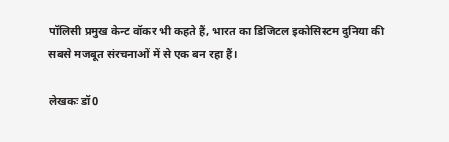पॉलिसी प्रमुख केन्ट वॉकर भी कहते हैं, भारत का डिजिटल इकोसिस्टम दुनिया की सबसे मजबूत संरचनाओं में से एक बन रहा हैं।

लेखकः डॉ0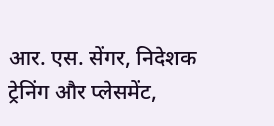आर. एस. सेंगर, निदेशक ट्रेनिंग और प्लेसमेंट,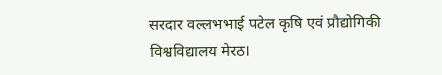सरदार वल्लभभाई पटेल कृषि एवं प्रौद्योगिकी विश्वविद्यालय मेरठ।